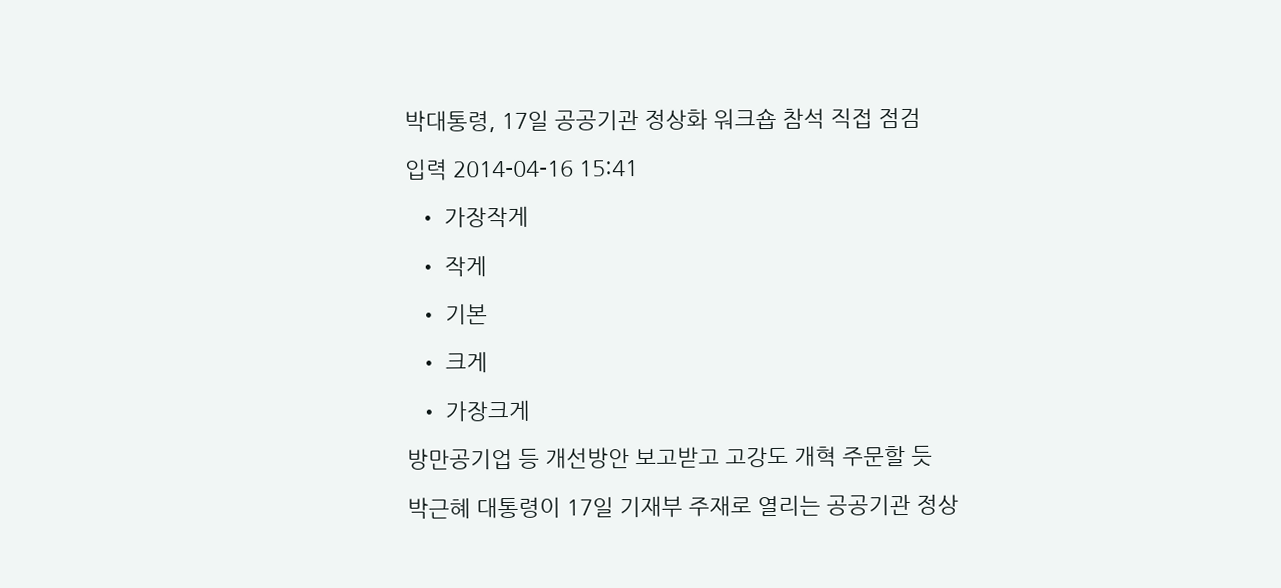박대통령, 17일 공공기관 정상화 워크숍 참석 직접 점검

입력 2014-04-16 15:41

  • 가장작게

  • 작게

  • 기본

  • 크게

  • 가장크게

방만공기업 등 개선방안 보고받고 고강도 개혁 주문할 듯

박근혜 대통령이 17일 기재부 주재로 열리는 공공기관 정상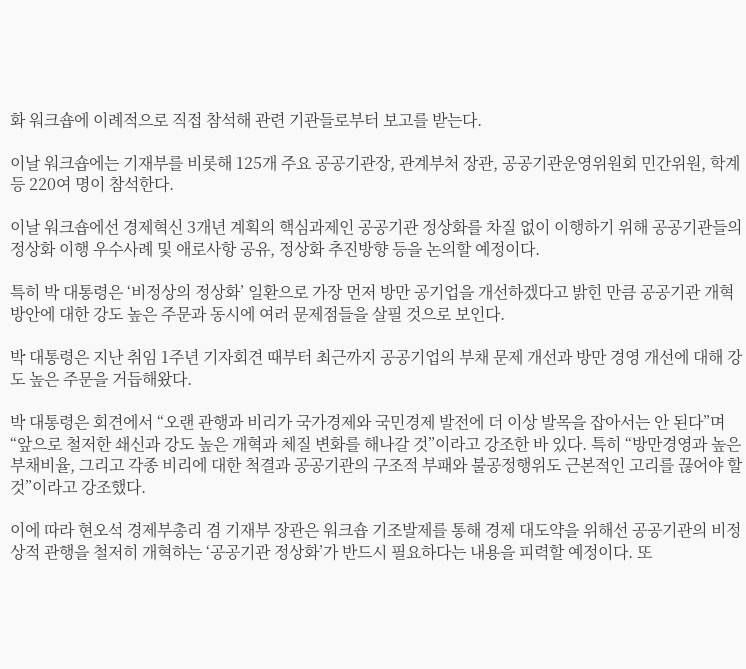화 워크숍에 이례적으로 직접 참석해 관련 기관들로부터 보고를 받는다.

이날 워크숍에는 기재부를 비롯해 125개 주요 공공기관장, 관계부처 장관, 공공기관운영위원회 민간위원, 학계 등 220여 명이 참석한다.

이날 워크숍에선 경제혁신 3개년 계획의 핵심과제인 공공기관 정상화를 차질 없이 이행하기 위해 공공기관들의 정상화 이행 우수사례 및 애로사항 공유, 정상화 추진방향 등을 논의할 예정이다.

특히 박 대통령은 ‘비정상의 정상화’ 일환으로 가장 먼저 방만 공기업을 개선하겠다고 밝힌 만큼 공공기관 개혁방안에 대한 강도 높은 주문과 동시에 여러 문제점들을 살필 것으로 보인다.

박 대통령은 지난 취임 1주년 기자회견 때부터 최근까지 공공기업의 부채 문제 개선과 방만 경영 개선에 대해 강도 높은 주문을 거듭해왔다.

박 대통령은 회견에서 “오랜 관행과 비리가 국가경제와 국민경제 발전에 더 이상 발목을 잡아서는 안 된다”며 “앞으로 철저한 쇄신과 강도 높은 개혁과 체질 변화를 해나갈 것”이라고 강조한 바 있다. 특히 “방만경영과 높은 부채비율, 그리고 각종 비리에 대한 척결과 공공기관의 구조적 부패와 불공정행위도 근본적인 고리를 끊어야 할 것”이라고 강조했다.

이에 따라 현오석 경제부총리 겸 기재부 장관은 워크숍 기조발제를 통해 경제 대도약을 위해선 공공기관의 비정상적 관행을 철저히 개혁하는 ‘공공기관 정상화’가 반드시 필요하다는 내용을 피력할 예정이다. 또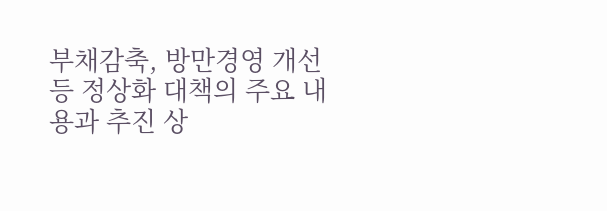부채감축, 방만경영 개선 등 정상화 대책의 주요 내용과 추진 상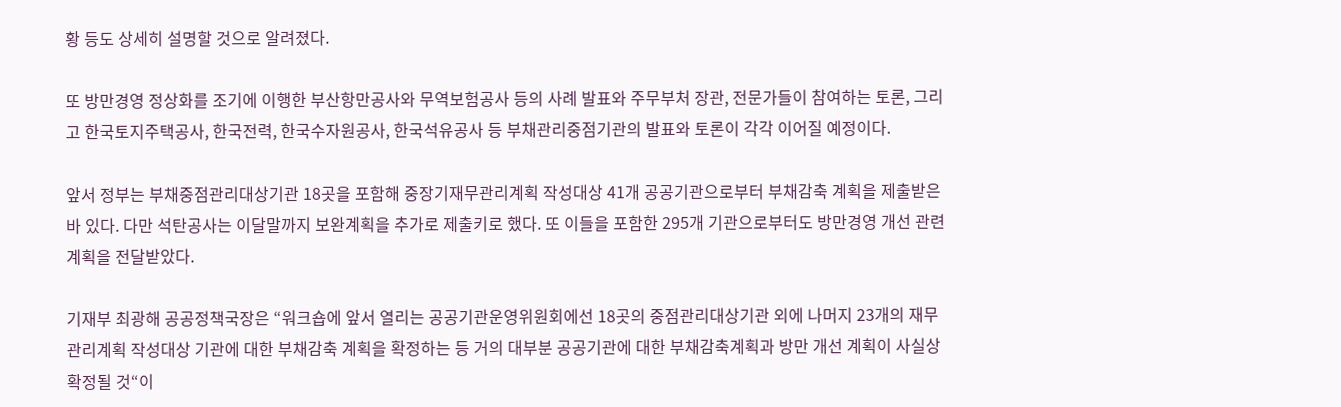황 등도 상세히 설명할 것으로 알려졌다.

또 방만경영 정상화를 조기에 이행한 부산항만공사와 무역보험공사 등의 사례 발표와 주무부처 장관, 전문가들이 참여하는 토론, 그리고 한국토지주택공사, 한국전력, 한국수자원공사, 한국석유공사 등 부채관리중점기관의 발표와 토론이 각각 이어질 예정이다.

앞서 정부는 부채중점관리대상기관 18곳을 포함해 중장기재무관리계획 작성대상 41개 공공기관으로부터 부채감축 계획을 제출받은 바 있다. 다만 석탄공사는 이달말까지 보완계획을 추가로 제출키로 했다. 또 이들을 포함한 295개 기관으로부터도 방만경영 개선 관련 계획을 전달받았다.

기재부 최광해 공공정책국장은 “워크숍에 앞서 열리는 공공기관운영위원회에선 18곳의 중점관리대상기관 외에 나머지 23개의 재무관리계획 작성대상 기관에 대한 부채감축 계획을 확정하는 등 거의 대부분 공공기관에 대한 부채감축계획과 방만 개선 계획이 사실상 확정될 것“이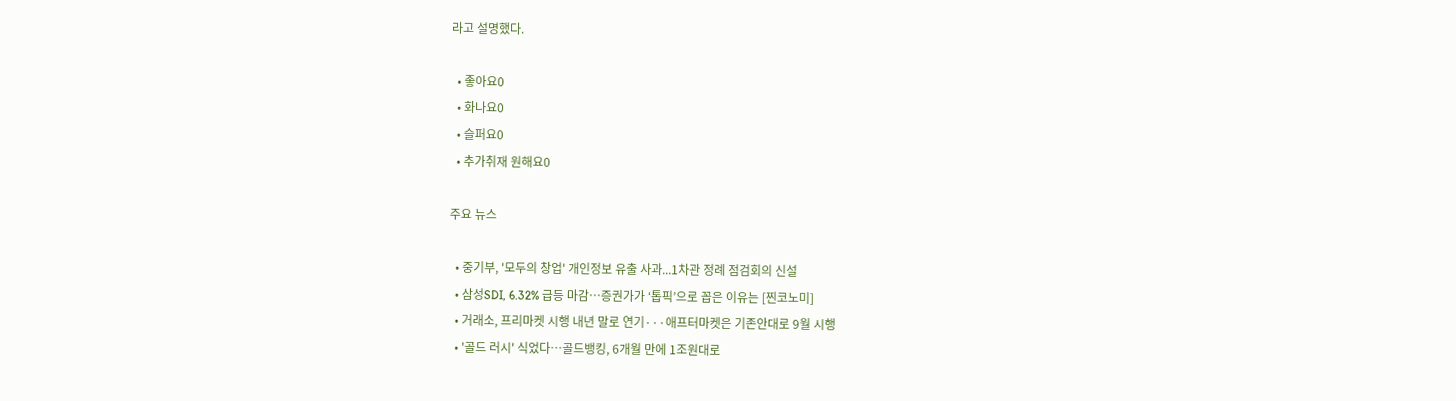라고 설명했다.

  • 좋아요0
  • 화나요0
  • 슬퍼요0
  • 추가취재 원해요0

주요 뉴스

  • 중기부, '모두의 창업' 개인정보 유출 사과...1차관 정례 점검회의 신설
  • 삼성SDI, 6.32% 급등 마감⋯증권가가 ‘톱픽’으로 꼽은 이유는 [찐코노미]
  • 거래소, 프리마켓 시행 내년 말로 연기···애프터마켓은 기존안대로 9월 시행
  • '골드 러시' 식었다…골드뱅킹, 6개월 만에 1조원대로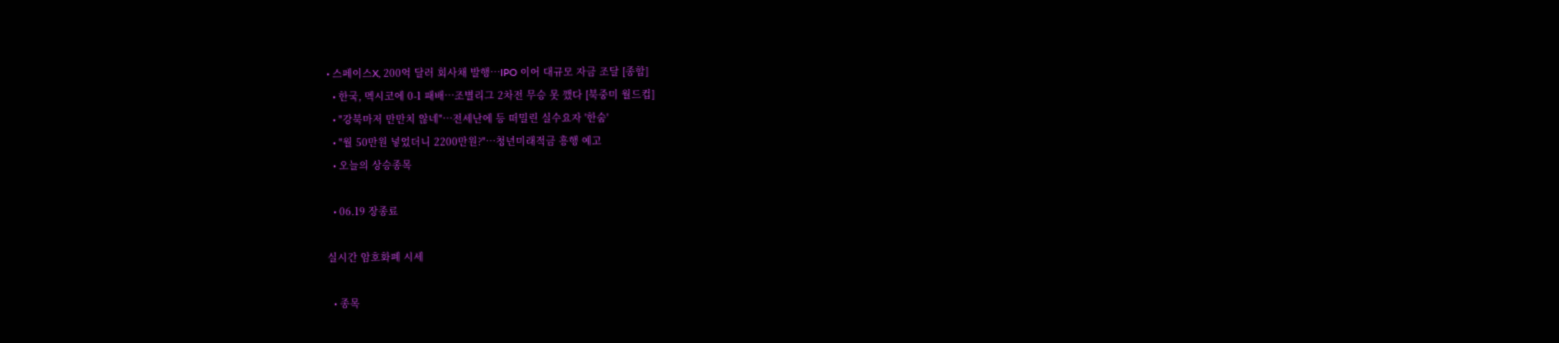• 스페이스X, 200억 달러 회사채 발행⋯IPO 이어 대규모 자금 조달 [종합]
  • 한국, 멕시코에 0-1 패배⋯조별리그 2차전 무승 못 깼다 [북중미 월드컵]
  • "강북마저 만만치 않네"⋯전세난에 등 떠밀린 실수요자 '한숨'
  • "월 50만원 넣었더니 2200만원?"…청년미래적금 흥행 예고
  • 오늘의 상승종목

  • 06.19 장종료

실시간 암호화폐 시세

  • 종목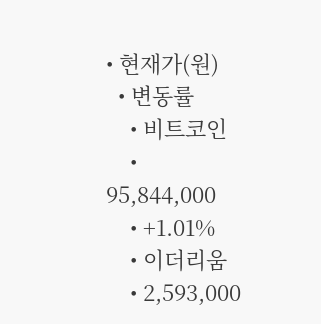• 현재가(원)
  • 변동률
    • 비트코인
    • 95,844,000
    • +1.01%
    • 이더리움
    • 2,593,000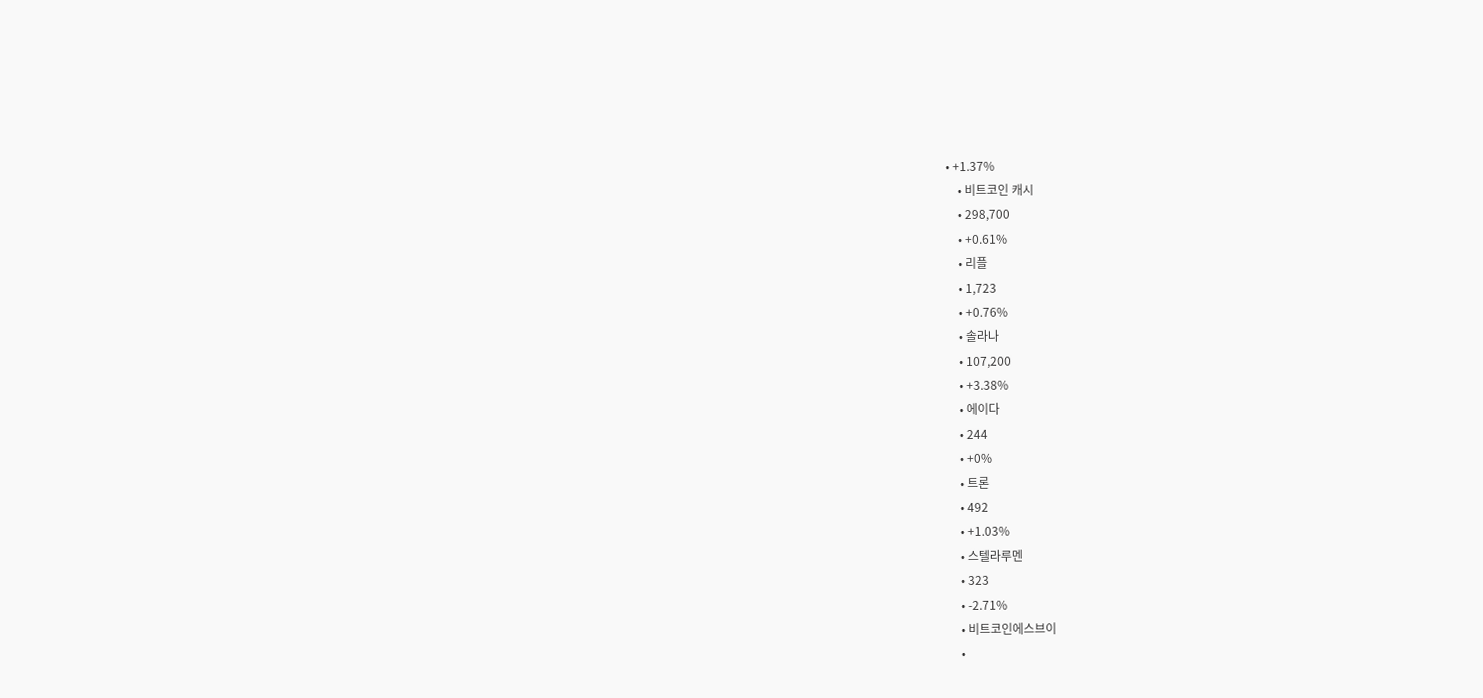• +1.37%
    • 비트코인 캐시
    • 298,700
    • +0.61%
    • 리플
    • 1,723
    • +0.76%
    • 솔라나
    • 107,200
    • +3.38%
    • 에이다
    • 244
    • +0%
    • 트론
    • 492
    • +1.03%
    • 스텔라루멘
    • 323
    • -2.71%
    • 비트코인에스브이
    •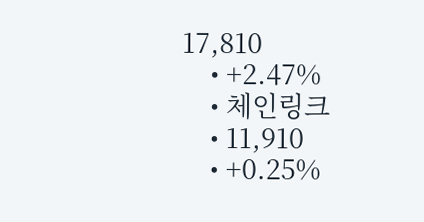17,810
    • +2.47%
    • 체인링크
    • 11,910
    • +0.25%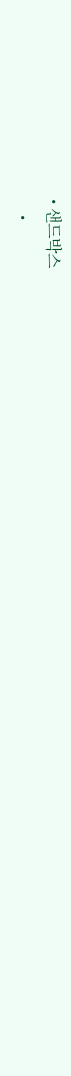• 샌드박스
    •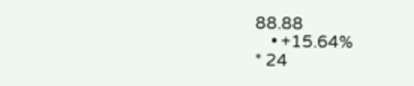88.88
    • +15.64%
* 24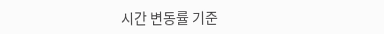시간 변동률 기준